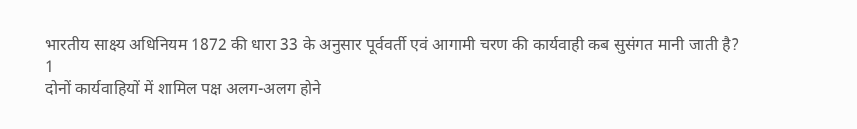भारतीय साक्ष्य अधिनियम 1872 की धारा 33 के अनुसार पूर्ववर्ती एवं आगामी चरण की कार्यवाही कब सुसंगत मानी जाती है?
1
दोनों कार्यवाहियों में शामिल पक्ष अलग-अलग होने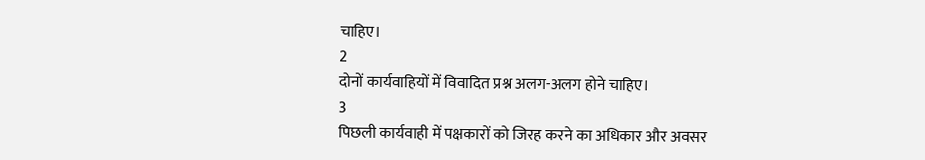चाहिए।
2
दोनों कार्यवाहियों में विवादित प्रश्न अलग-अलग होने चाहिए।
3
पिछली कार्यवाही में पक्षकारों को जिरह करने का अधिकार और अवसर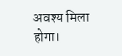अवश्य मिला होगा।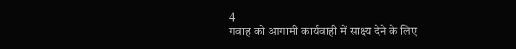4
गवाह को आगामी कार्यवाही में साक्ष्य देने के लिए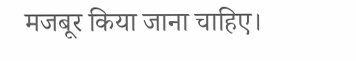मजबूर किया जाना चाहिए।